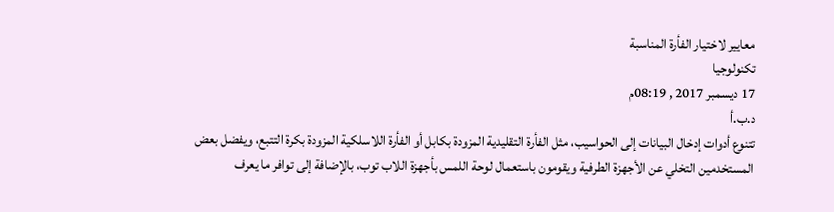معايير لاختيار الفأرة المناسبة
تكنولوجيا
17 ديسمبر 2017 , 08:19م
د.ب.أ
تتنوع أدوات إدخال البيانات إلى الحواسيب، مثل الفأرة التقليدية المزودة بكابل أو الفأرة اللاسلكية المزودة بكرة التتبع، ويفضل بعض المستخدمين التخلي عن الأجهزة الطرفية ويقومون باستعمال لوحة اللمس بأجهزة اللاب توب، بالإضافة إلى توافر ما يعرف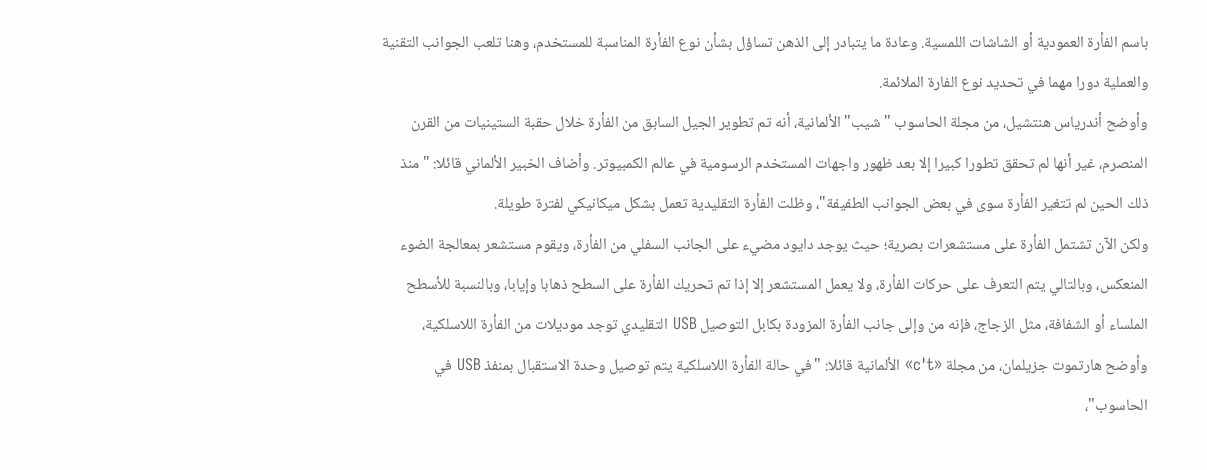باسم الفأرة العمودية أو الشاشات اللمسية. وعادة ما يتبادر إلى الذهن تساؤل بشأن نوع الفأرة المناسبة للمستخدم، وهنا تلعب الجوانب التقنية والعملية دورا مهما في تحديد نوع الفارة الملائمة.
وأوضح أندرياس هنتشيل، من مجلة الحاسوب "شيب" الألمانية، أنه تم تطوير الجيل السابق من الفأرة خلال حقبة الستينيات من القرن المنصرم، غير أنها لم تحقق تطورا كبيرا إلا بعد ظهور واجهات المستخدم الرسومية في عالم الكمبيوتر. وأضاف الخبير الألماني قائلا: "منذ ذلك الحين لم تتغير الفأرة سوى في بعض الجوانب الطفيفة"، وظلت الفأرة التقليدية تعمل بشكل ميكانيكي لفترة طويلة.
ولكن الآن تشتمل الفأرة على مستشعرات بصرية؛ حيث يوجد دايود مضيء على الجانب السفلي من الفأرة، ويقوم مستشعر بمعالجة الضوء المنعكس، وبالتالي يتم التعرف على حركات الفأرة، ولا يعمل المستشعر إلا إذا تم تحريك الفأرة على السطح ذهابا وإيابا، وبالنسبة للأسطح الملساء أو الشفافة، مثل الزجاج، فإنه من وإلى جانب الفأرة المزودة بكابل التوصيل USB التقليدي توجد موديلات من الفأرة اللاسلكية، وأوضح هارتموت جزيلمان، من مجلة «c't» الألمانية قائلا: "في حالة الفأرة اللاسلكية يتم توصيل وحدة الاستقبال بمنفذ USB في الحاسوب"،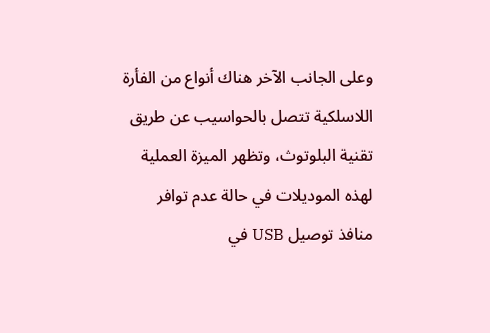وعلى الجانب الآخر هناك أنواع من الفأرة اللاسلكية تتصل بالحواسيب عن طريق تقنية البلوتوث، وتظهر الميزة العملية لهذه الموديلات في حالة عدم توافر منافذ توصيل USB في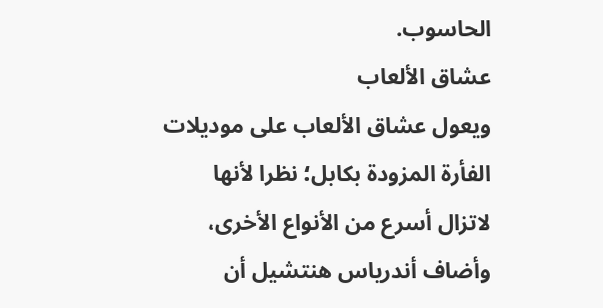الحاسوب.
عشاق الألعاب
ويعول عشاق الألعاب على موديلات الفأرة المزودة بكابل؛ نظرا لأنها لاتزال أسرع من الأنواع الأخرى، وأضاف أندرياس هنتشيل أن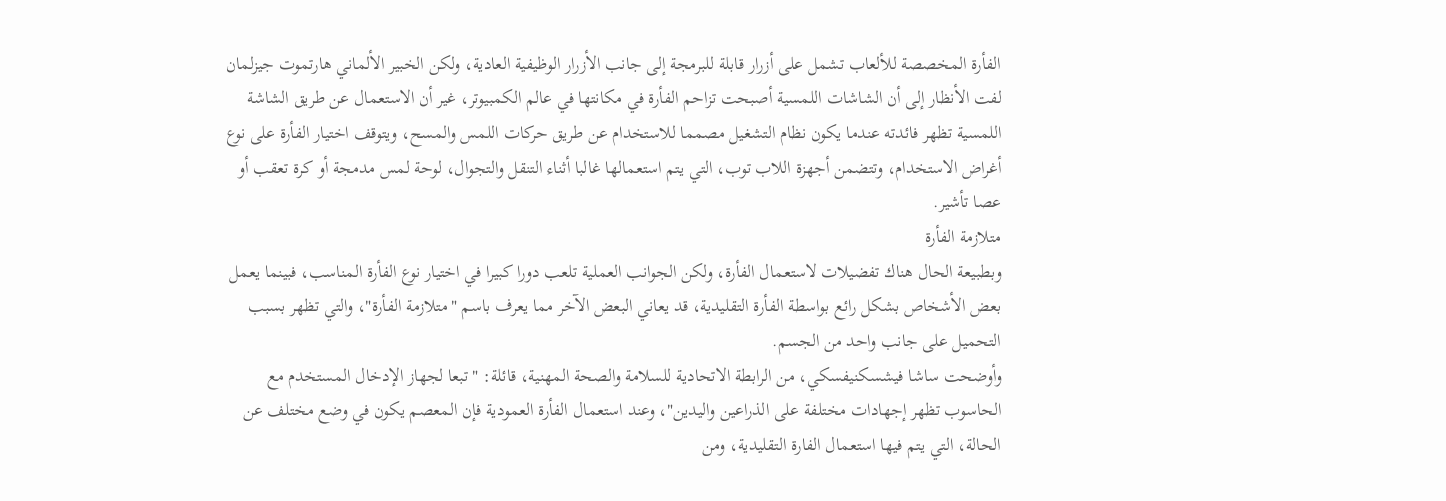الفأرة المخصصة للألعاب تشمل على أزرار قابلة للبرمجة إلى جانب الأزرار الوظيفية العادية، ولكن الخبير الألماني هارتموت جيزلمان لفت الأنظار إلى أن الشاشات اللمسية أصبحت تزاحم الفأرة في مكانتها في عالم الكمبيوتر، غير أن الاستعمال عن طريق الشاشة اللمسية تظهر فائدته عندما يكون نظام التشغيل مصمما للاستخدام عن طريق حركات اللمس والمسح، ويتوقف اختيار الفأرة على نوع أغراض الاستخدام، وتتضمن أجهزة اللاب توب، التي يتم استعمالها غالبا أثناء التنقل والتجوال، لوحة لمس مدمجة أو كرة تعقب أو عصا تأشير.
متلازمة الفأرة
وبطبيعة الحال هناك تفضيلات لاستعمال الفأرة، ولكن الجوانب العملية تلعب دورا كبيرا في اختيار نوع الفأرة المناسب، فبينما يعمل بعض الأشخاص بشكل رائع بواسطة الفأرة التقليدية، قد يعاني البعض الآخر مما يعرف باسم "متلازمة الفأرة"، والتي تظهر بسبب التحميل على جانب واحد من الجسم.
وأوضحت ساشا فيشسكنيفسكي، من الرابطة الاتحادية للسلامة والصحة المهنية، قائلة: "تبعا لجهاز الإدخال المستخدم مع الحاسوب تظهر إجهادات مختلفة على الذراعين واليدين"، وعند استعمال الفأرة العمودية فإن المعصم يكون في وضع مختلف عن الحالة، التي يتم فيها استعمال الفارة التقليدية، ومن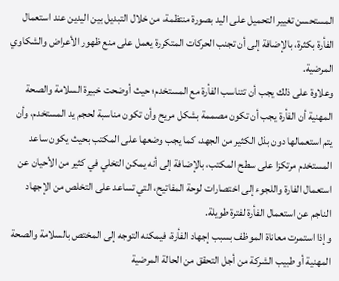المستحسن تغيير التحميل على اليد بصورة منتظمة، من خلال التبديل بين اليدين عند استعمال الفأرة بكثرة، بالإضافة إلى أن تجنب الحركات المتكررة يعمل على منع ظهور الأعراض والشكاوي المرضية.
وعلاوة على ذلك يجب أن تتناسب الفأرة مع المستخدم؛ حيث أوضحت خبيرة السلامة والصحة المهنية أن الفأرة يجب أن تكون مصممة بشكل مريح وأن تكون مناسبة لحجم يد المستخدم، وأن يتم استعمالها دون بذل الكثير من الجهد، كما يجب وضعها على المكتب بحيث يكون ساعد المستخدم مرتكزا على سطح المكتب، بالإضافة إلى أنه يمكن التخلي في كثير من الأحيان عن استعمال الفارة واللجوء إلى اختصارات لوحة المفاتيح، التي تساعد على التخلص من الإجهاد الناجم عن استعمال الفأرة لفترة طويلة.
وإذا استمرت معاناة الموظف بسبب إجهاد الفأرة، فيمكنه التوجه إلى المختص بالسلامة والصحة المهنية أو طبيب الشركة من أجل التحقق من الحالة المرضية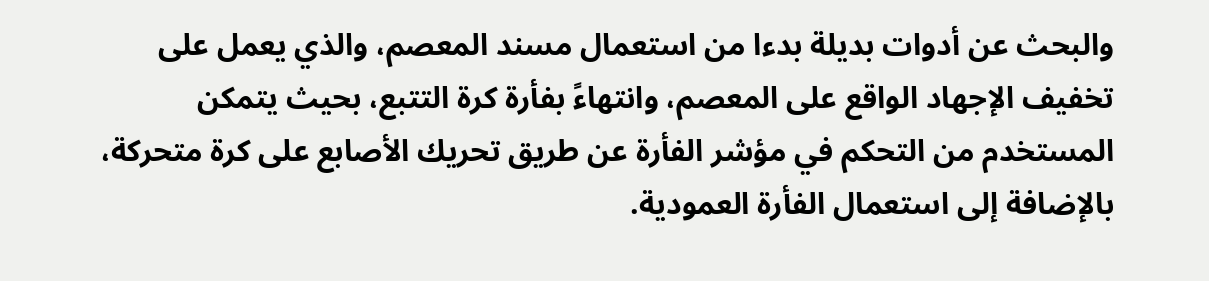والبحث عن أدوات بديلة بدءا من استعمال مسند المعصم، والذي يعمل على تخفيف الإجهاد الواقع على المعصم، وانتهاءً بفأرة كرة التتبع، بحيث يتمكن المستخدم من التحكم في مؤشر الفأرة عن طريق تحريك الأصابع على كرة متحركة، بالإضافة إلى استعمال الفأرة العمودية.